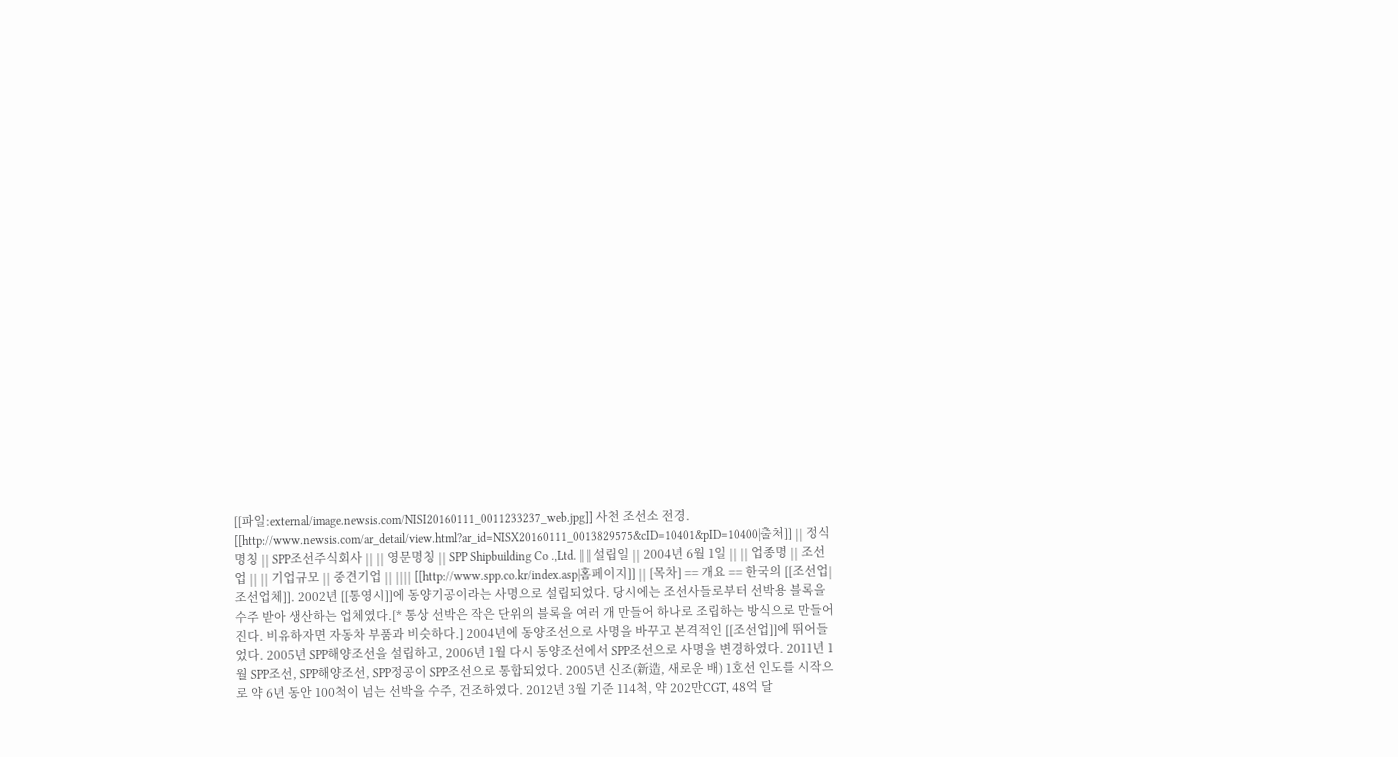[[파일:external/image.newsis.com/NISI20160111_0011233237_web.jpg]] 사천 조선소 전경. [[http://www.newsis.com/ar_detail/view.html?ar_id=NISX20160111_0013829575&cID=10401&pID=10400|출처]] || 정식명칭 || SPP조선주식회사 || || 영문명칭 || SPP Shipbuilding Co .,Ltd. || || 설립일 || 2004년 6월 1일 || || 업종명 || 조선업 || || 기업규모 || 중견기업 || |||| [[http://www.spp.co.kr/index.asp|홈페이지]] || [목차] == 개요 == 한국의 [[조선업|조선업체]]. 2002년 [[통영시]]에 동양기공이라는 사명으로 설립되었다. 당시에는 조선사들로부터 선박용 블록을 수주 받아 생산하는 업체였다.[* 통상 선박은 작은 단위의 블록을 여러 개 만들어 하나로 조립하는 방식으로 만들어진다. 비유하자면 자동차 부품과 비슷하다.] 2004년에 동양조선으로 사명을 바꾸고 본격적인 [[조선업]]에 뛰어들었다. 2005년 SPP해양조선을 설립하고, 2006년 1월 다시 동양조선에서 SPP조선으로 사명을 변경하였다. 2011년 1월 SPP조선, SPP해양조선, SPP정공이 SPP조선으로 통합되었다. 2005년 신조(新造, 새로운 배) 1호선 인도를 시작으로 약 6년 동안 100척이 넘는 선박을 수주, 건조하였다. 2012년 3월 기준 114척, 약 202만CGT, 48억 달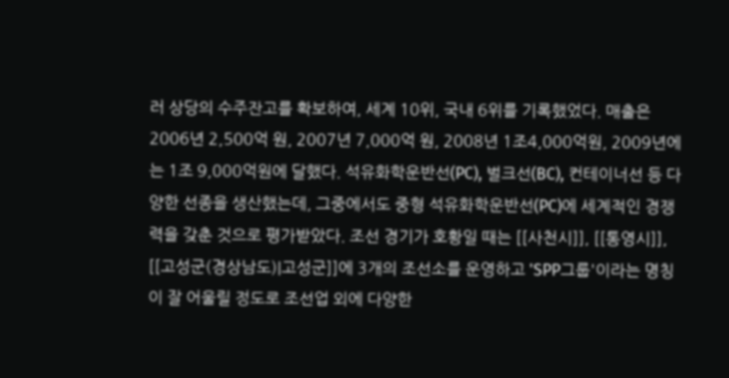러 상당의 수주잔고를 확보하여, 세계 10위, 국내 6위를 기록했었다. 매출은 2006년 2,500억 원, 2007년 7,000억 원, 2008년 1조4,000억원, 2009년에는 1조 9,000억원에 달했다. 석유화학운반선(PC), 벌크선(BC), 컨테이너선 등 다양한 선종을 생산했는데, 그중에서도 중형 석유화학운반선(PC)에 세계적인 경쟁력을 갖춘 것으로 평가받았다. 조선 경기가 호황일 때는 [[사천시]], [[통영시]], [[고성군(경상남도)|고성군]]에 3개의 조선소를 운영하고 'SPP그룹'이라는 명칭이 잘 어울릴 정도로 조선업 외에 다양한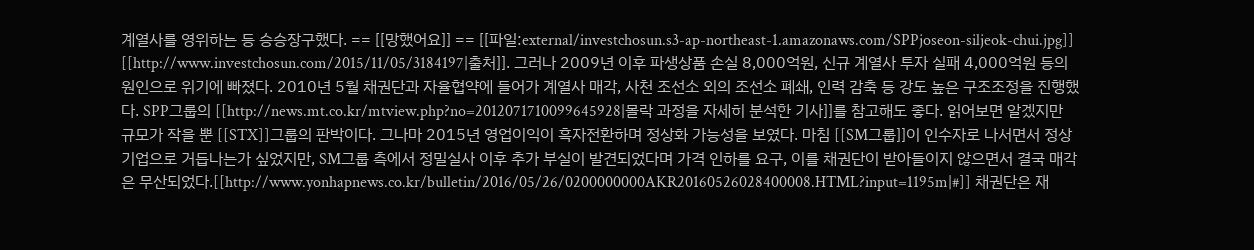계열사를 영위하는 등 승승장구했다. == [[망했어요]] == [[파일:external/investchosun.s3-ap-northeast-1.amazonaws.com/SPPjoseon-siljeok-chui.jpg]] [[http://www.investchosun.com/2015/11/05/3184197|출처]]. 그러나 2009년 이후 파생상품 손실 8,000억원, 신규 계열사 투자 실패 4,000억원 등의 원인으로 위기에 빠졌다. 2010년 5월 채권단과 자율협약에 들어가 계열사 매각, 사천 조선소 외의 조선소 폐쇄, 인력 감축 등 강도 높은 구조조정을 진행했다. SPP그룹의 [[http://news.mt.co.kr/mtview.php?no=2012071710099645928|몰락 과정을 자세히 분석한 기사]]를 참고해도 좋다. 읽어보면 알겠지만 규모가 작을 뿐 [[STX]]그룹의 판박이다. 그나마 2015년 영업이익이 흑자전환하며 정상화 가능성을 보였다. 마침 [[SM그룹]]이 인수자로 나서면서 정상 기업으로 거듭나는가 싶었지만, SM그룹 측에서 정밀실사 이후 추가 부실이 발견되었다며 가격 인하를 요구, 이를 채권단이 받아들이지 않으면서 결국 매각은 무산되었다.[[http://www.yonhapnews.co.kr/bulletin/2016/05/26/0200000000AKR20160526028400008.HTML?input=1195m|#]] 채권단은 재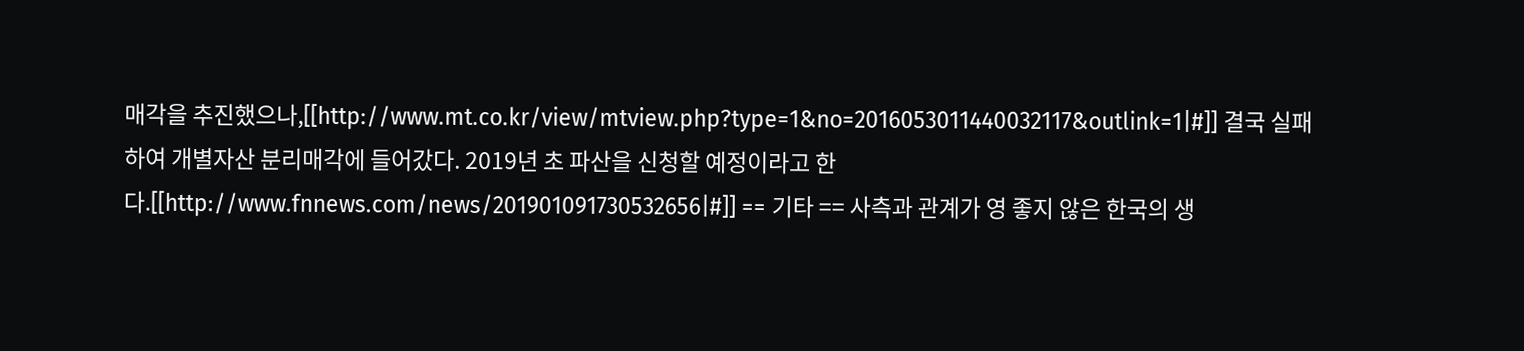매각을 추진했으나,[[http://www.mt.co.kr/view/mtview.php?type=1&no=2016053011440032117&outlink=1|#]] 결국 실패하여 개별자산 분리매각에 들어갔다. 2019년 초 파산을 신청할 예정이라고 한다.[[http://www.fnnews.com/news/201901091730532656|#]] == 기타 == 사측과 관계가 영 좋지 않은 한국의 생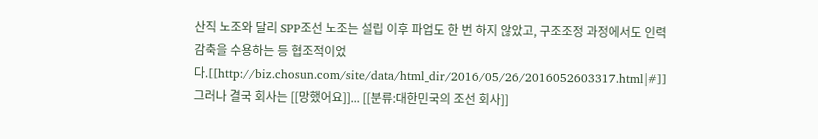산직 노조와 달리 SPP조선 노조는 설립 이후 파업도 한 번 하지 않았고, 구조조정 과정에서도 인력 감축을 수용하는 등 협조적이었다.[[http://biz.chosun.com/site/data/html_dir/2016/05/26/2016052603317.html|#]] 그러나 결국 회사는 [[망했어요]]... [[분류:대한민국의 조선 회사]]